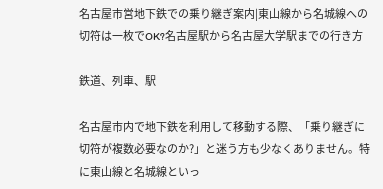名古屋市営地下鉄での乗り継ぎ案内|東山線から名城線への切符は一枚でOK?名古屋駅から名古屋大学駅までの行き方

鉄道、列車、駅

名古屋市内で地下鉄を利用して移動する際、「乗り継ぎに切符が複数必要なのか?」と迷う方も少なくありません。特に東山線と名城線といっ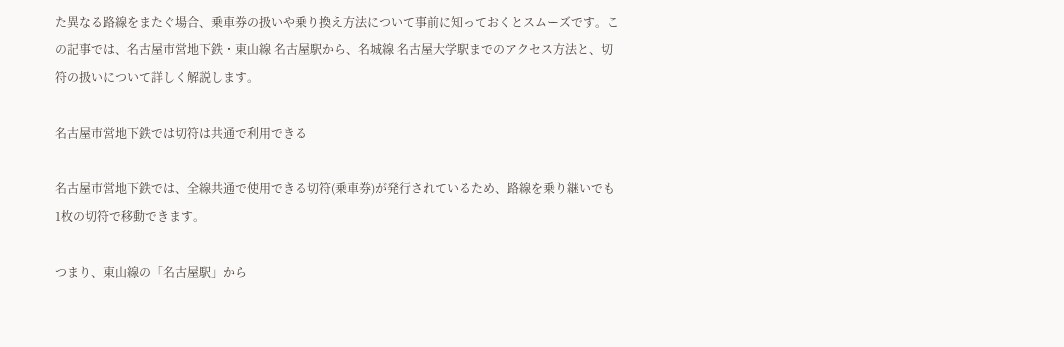た異なる路線をまたぐ場合、乗車券の扱いや乗り換え方法について事前に知っておくとスムーズです。この記事では、名古屋市営地下鉄・東山線 名古屋駅から、名城線 名古屋大学駅までのアクセス方法と、切符の扱いについて詳しく解説します。

名古屋市営地下鉄では切符は共通で利用できる

名古屋市営地下鉄では、全線共通で使用できる切符(乗車券)が発行されているため、路線を乗り継いでも1枚の切符で移動できます。

つまり、東山線の「名古屋駅」から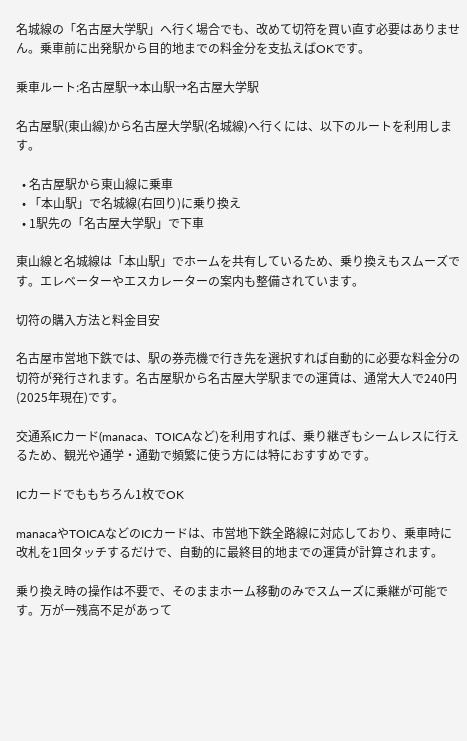名城線の「名古屋大学駅」へ行く場合でも、改めて切符を買い直す必要はありません。乗車前に出発駅から目的地までの料金分を支払えばOKです。

乗車ルート:名古屋駅→本山駅→名古屋大学駅

名古屋駅(東山線)から名古屋大学駅(名城線)へ行くには、以下のルートを利用します。

  • 名古屋駅から東山線に乗車
  • 「本山駅」で名城線(右回り)に乗り換え
  • 1駅先の「名古屋大学駅」で下車

東山線と名城線は「本山駅」でホームを共有しているため、乗り換えもスムーズです。エレベーターやエスカレーターの案内も整備されています。

切符の購入方法と料金目安

名古屋市営地下鉄では、駅の券売機で行き先を選択すれば自動的に必要な料金分の切符が発行されます。名古屋駅から名古屋大学駅までの運賃は、通常大人で240円(2025年現在)です。

交通系ICカード(manaca、TOICAなど)を利用すれば、乗り継ぎもシームレスに行えるため、観光や通学・通勤で頻繁に使う方には特におすすめです。

ICカードでももちろん1枚でOK

manacaやTOICAなどのICカードは、市営地下鉄全路線に対応しており、乗車時に改札を1回タッチするだけで、自動的に最終目的地までの運賃が計算されます。

乗り換え時の操作は不要で、そのままホーム移動のみでスムーズに乗継が可能です。万が一残高不足があって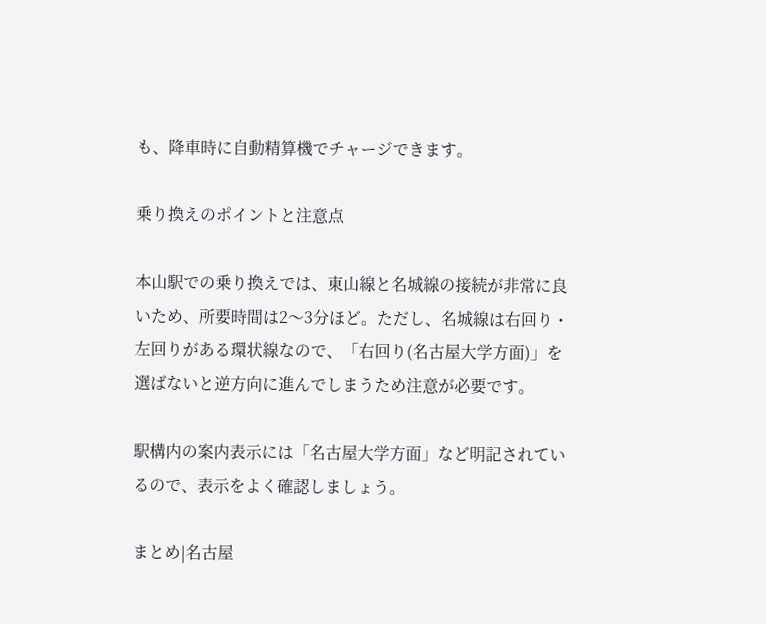も、降車時に自動精算機でチャージできます。

乗り換えのポイントと注意点

本山駅での乗り換えでは、東山線と名城線の接続が非常に良いため、所要時間は2〜3分ほど。ただし、名城線は右回り・左回りがある環状線なので、「右回り(名古屋大学方面)」を選ばないと逆方向に進んでしまうため注意が必要です。

駅構内の案内表示には「名古屋大学方面」など明記されているので、表示をよく確認しましょう。

まとめ|名古屋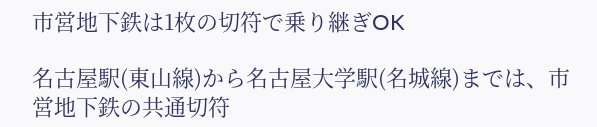市営地下鉄は1枚の切符で乗り継ぎOK

名古屋駅(東山線)から名古屋大学駅(名城線)までは、市営地下鉄の共通切符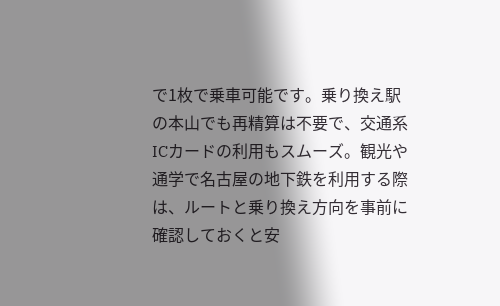で1枚で乗車可能です。乗り換え駅の本山でも再精算は不要で、交通系ICカードの利用もスムーズ。観光や通学で名古屋の地下鉄を利用する際は、ルートと乗り換え方向を事前に確認しておくと安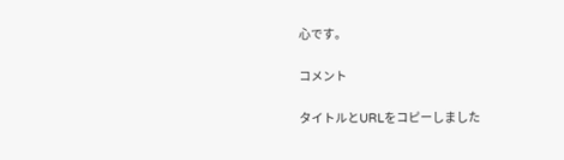心です。

コメント

タイトルとURLをコピーしました